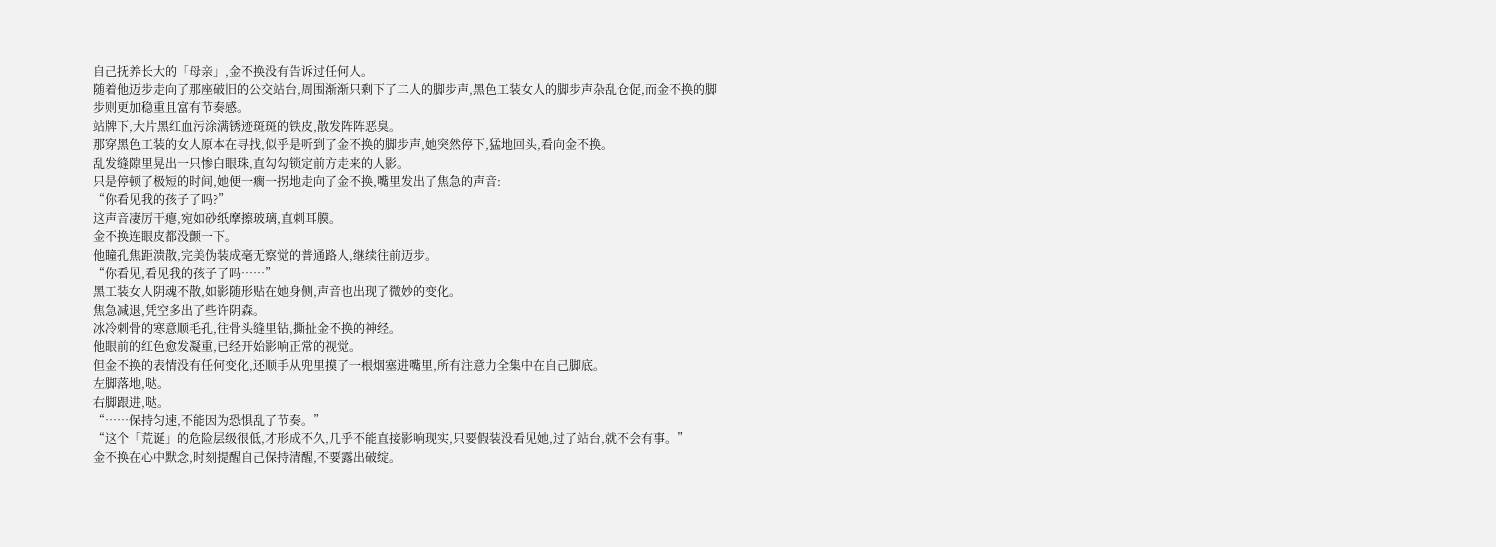自己抚养长大的「母亲」,金不换没有告诉过任何人。
随着他迈步走向了那座破旧的公交站台,周围渐渐只剩下了二人的脚步声,黑色工装女人的脚步声杂乱仓促,而金不换的脚步则更加稳重且富有节奏感。
站牌下,大片黑红血污涂满锈迹斑斑的铁皮,散发阵阵恶臭。
那穿黑色工装的女人原本在寻找,似乎是听到了金不换的脚步声,她突然停下,猛地回头,看向金不换。
乱发缝隙里晃出一只惨白眼珠,直勾勾锁定前方走来的人影。
只是停顿了极短的时间,她便一瘸一拐地走向了金不换,嘴里发出了焦急的声音:
“你看见我的孩子了吗?”
这声音凄厉干瘪,宛如砂纸摩擦玻璃,直刺耳膜。
金不换连眼皮都没颤一下。
他瞳孔焦距溃散,完美伪装成毫无察觉的普通路人,继续往前迈步。
“你看见,看见我的孩子了吗……”
黑工装女人阴魂不散,如影随形贴在她身侧,声音也出现了微妙的变化。
焦急减退,凭空多出了些许阴森。
冰冷刺骨的寒意顺毛孔,往骨头缝里钻,撕扯金不换的神经。
他眼前的红色愈发凝重,已经开始影响正常的视觉。
但金不换的表情没有任何变化,还顺手从兜里摸了一根烟塞进嘴里,所有注意力全集中在自己脚底。
左脚落地,哒。
右脚跟进,哒。
“……保持匀速,不能因为恐惧乱了节奏。”
“这个「荒诞」的危险层级很低,才形成不久,几乎不能直接影响现实,只要假装没看见她,过了站台,就不会有事。”
金不换在心中默念,时刻提醒自己保持清醒,不要露出破绽。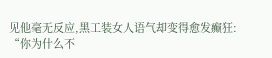见他毫无反应,黑工装女人语气却变得愈发癫狂:
“你为什么不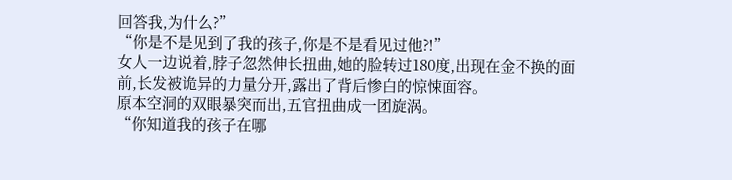回答我,为什么?”
“你是不是见到了我的孩子,你是不是看见过他?!”
女人一边说着,脖子忽然伸长扭曲,她的脸转过180度,出现在金不换的面前,长发被诡异的力量分开,露出了背后惨白的惊悚面容。
原本空洞的双眼暴突而出,五官扭曲成一团旋涡。
“你知道我的孩子在哪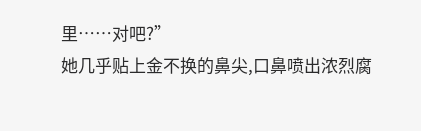里……对吧?”
她几乎贴上金不换的鼻尖,口鼻喷出浓烈腐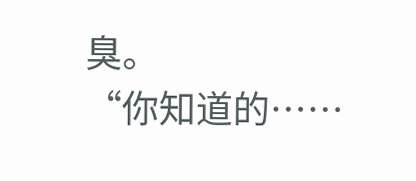臭。
“你知道的……